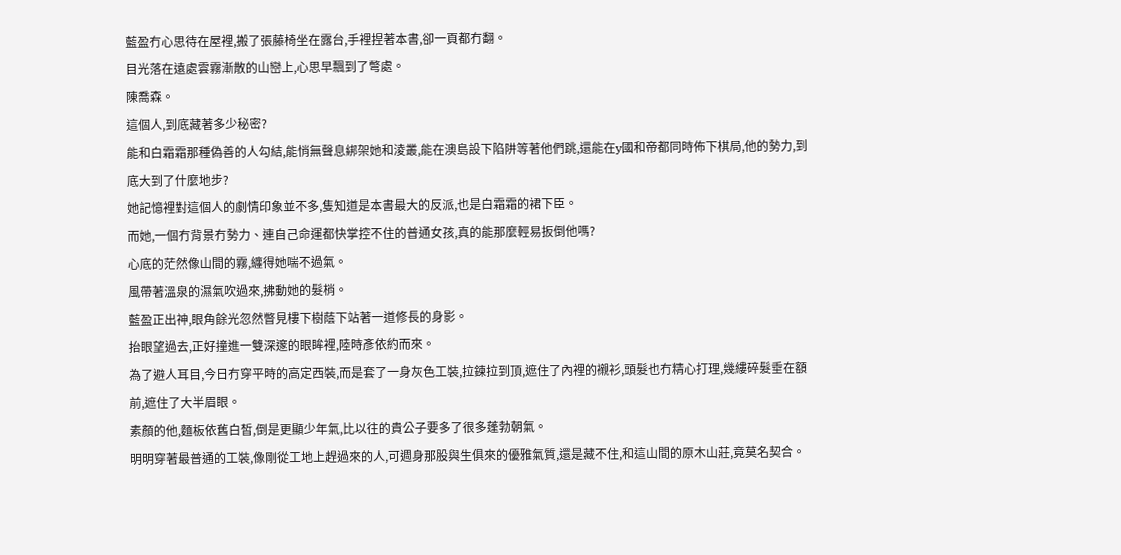藍盈冇心思待在屋裡,搬了張藤椅坐在露台,手裡捏著本書,卻一頁都冇翻。
目光落在遠處雲霧漸散的山巒上,心思早飄到了彆處。
陳喬森。
這個人,到底藏著多少秘密?
能和白霜霜那種偽善的人勾結,能悄無聲息綁架她和淩叢,能在澳島設下陷阱等著他們跳,還能在y國和帝都同時佈下棋局,他的勢力,到底大到了什麼地步?
她記憶裡對這個人的劇情印象並不多,隻知道是本書最大的反派,也是白霜霜的裙下臣。
而她,一個冇背景冇勢力、連自己命運都快掌控不住的普通女孩,真的能那麼輕易扳倒他嗎?
心底的茫然像山間的霧,纏得她喘不過氣。
風帶著溫泉的濕氣吹過來,拂動她的髮梢。
藍盈正出神,眼角餘光忽然瞥見樓下樹蔭下站著一道修長的身影。
抬眼望過去,正好撞進一雙深邃的眼眸裡,陸時彥依約而來。
為了避人耳目,今日冇穿平時的高定西裝,而是套了一身灰色工裝,拉鍊拉到頂,遮住了內裡的襯衫,頭髮也冇精心打理,幾縷碎髮垂在額前,遮住了大半眉眼。
素顏的他,麵板依舊白皙,倒是更顯少年氣,比以往的貴公子要多了很多蓬勃朝氣。
明明穿著最普通的工裝,像剛從工地上趕過來的人,可週身那股與生俱來的優雅氣質,還是藏不住,和這山間的原木山莊,竟莫名契合。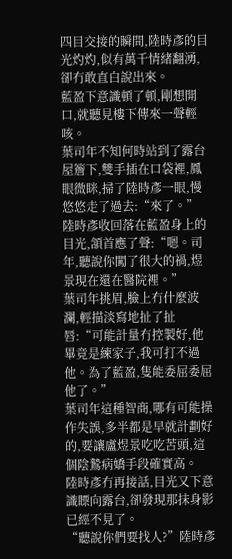四目交接的瞬間,陸時彥的目光灼灼,似有萬千情緒翻湧,卻冇敢直白說出來。
藍盈下意識頓了頓,剛想開口,就聽見樓下傳來一聲輕咳。
葉司年不知何時站到了露台屋簷下,雙手插在口袋裡,鳳眼微眯,掃了陸時彥一眼,慢悠悠走了過去:“來了。”
陸時彥收回落在藍盈身上的目光,頷首應了聲:“嗯。司年,聽說你闖了很大的禍,煜景現在還在醫院裡。”
葉司年挑眉,臉上冇什麼波瀾,輕描淡寫地扯了扯唇:“可能計量冇控製好,他畢竟是練家子,我可打不過他。為了藍盈,隻能委屈委屈他了。”
葉司年這種智商,哪有可能操作失誤,多半都是早就計劃好的,要讓盧煜景吃吃苦頭,這個陰鷙病嬌手段確實高。
陸時彥冇再接話,目光又下意識瞟向露台,卻發現那抹身影已經不見了。
“聽說你們要找人?”陸時彥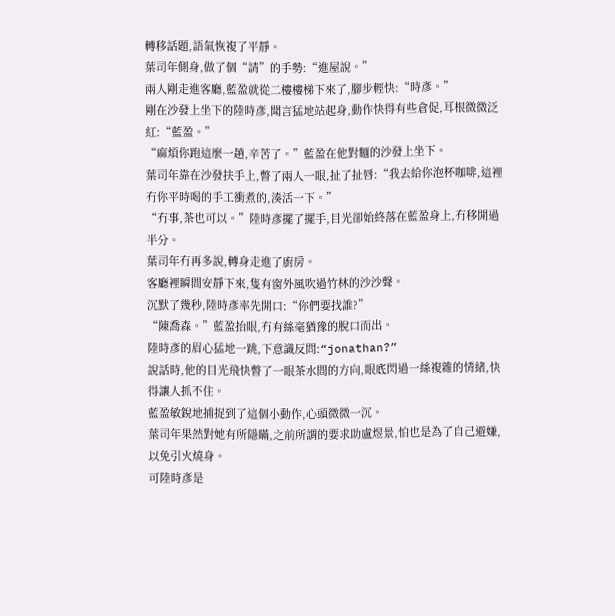轉移話題,語氣恢複了平靜。
葉司年側身,做了個“請”的手勢:“進屋說。”
兩人剛走進客廳,藍盈就從二樓樓梯下來了,腳步輕快:“時彥。”
剛在沙發上坐下的陸時彥,聞言猛地站起身,動作快得有些倉促,耳根微微泛紅:“藍盈。”
“麻煩你跑這麼一趟,辛苦了。”藍盈在他對麵的沙發上坐下。
葉司年靠在沙發扶手上,瞥了兩人一眼,扯了扯唇:“我去給你泡杯咖啡,這裡冇你平時喝的手工衝煮的,湊活一下。”
“冇事,茶也可以。”陸時彥擺了擺手,目光卻始終落在藍盈身上,冇移開過半分。
葉司年冇再多說,轉身走進了廚房。
客廳裡瞬間安靜下來,隻有窗外風吹過竹林的沙沙聲。
沉默了幾秒,陸時彥率先開口:“你們要找誰?”
“陳喬森。”藍盈抬眼,冇有絲毫猶豫的脫口而出。
陸時彥的眉心猛地一跳,下意識反問:“jonathan?”
說話時,他的目光飛快瞥了一眼茶水間的方向,眼底閃過一絲複雜的情緒,快得讓人抓不住。
藍盈敏銳地捕捉到了這個小動作,心頭微微一沉。
葉司年果然對她有所隱瞞,之前所謂的要求助盧煜景,怕也是為了自己避嫌,以免引火燒身。
可陸時彥是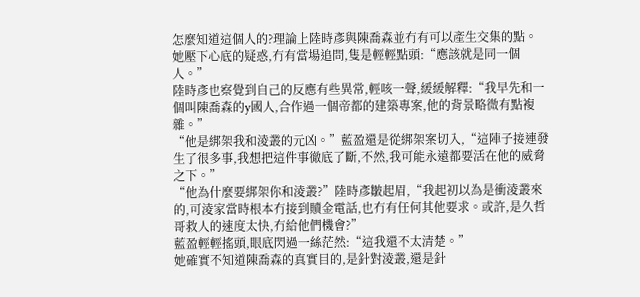怎麼知道這個人的?理論上陸時彥與陳喬森並冇有可以產生交集的點。
她壓下心底的疑惑,冇有當場追問,隻是輕輕點頭:“應該就是同一個人。”
陸時彥也察覺到自己的反應有些異常,輕咳一聲,緩緩解釋:“我早先和一個叫陳喬森的y國人,合作過一個帝都的建築專案,他的背景略微有點複雜。”
“他是綁架我和淩叢的元凶。”藍盈還是從綁架案切入,“這陣子接連發生了很多事,我想把這件事徹底了斷,不然,我可能永遠都要活在他的威脅之下。”
“他為什麼要綁架你和淩叢?”陸時彥皺起眉,“我起初以為是衝淩叢來的,可淩家當時根本冇接到贖金電話,也冇有任何其他要求。或許,是久哲哥救人的速度太快,冇給他們機會?”
藍盈輕輕搖頭,眼底閃過一絲茫然:“這我還不太清楚。”
她確實不知道陳喬森的真實目的,是針對淩叢,還是針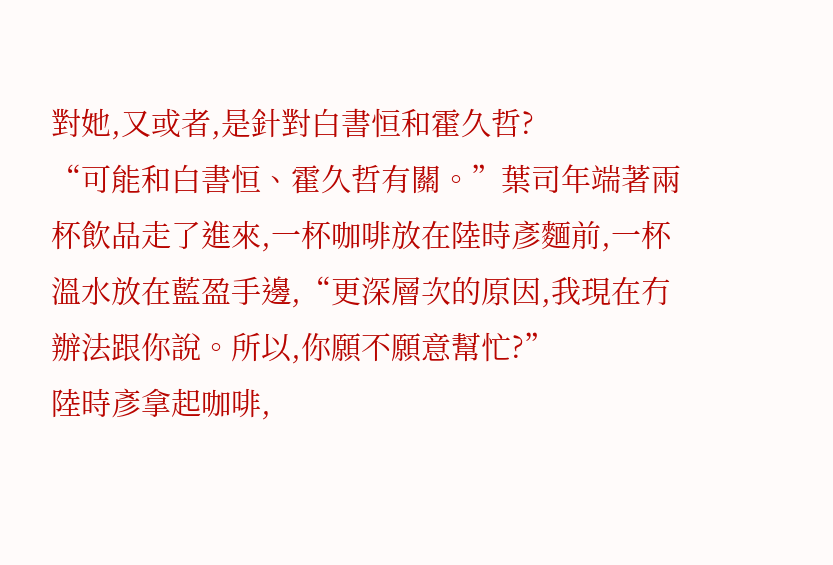對她,又或者,是針對白書恒和霍久哲?
“可能和白書恒、霍久哲有關。”葉司年端著兩杯飲品走了進來,一杯咖啡放在陸時彥麵前,一杯溫水放在藍盈手邊,“更深層次的原因,我現在冇辦法跟你說。所以,你願不願意幫忙?”
陸時彥拿起咖啡,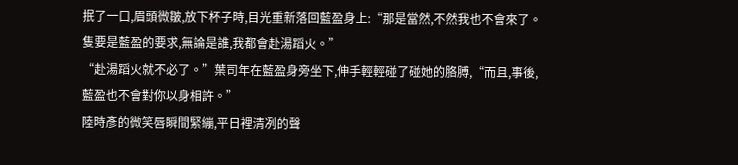抿了一口,眉頭微皺,放下杯子時,目光重新落回藍盈身上:“那是當然,不然我也不會來了。隻要是藍盈的要求,無論是誰,我都會赴湯蹈火。”
“赴湯蹈火就不必了。”葉司年在藍盈身旁坐下,伸手輕輕碰了碰她的胳膊,“而且,事後,藍盈也不會對你以身相許。”
陸時彥的微笑唇瞬間緊繃,平日裡清冽的聲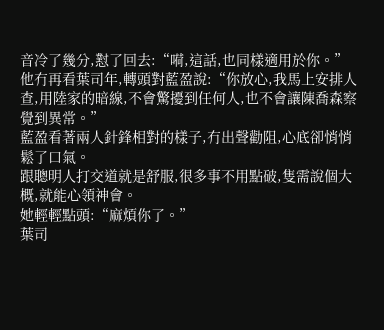音冷了幾分,懟了回去:“嗬,這話,也同樣適用於你。”
他冇再看葉司年,轉頭對藍盈說:“你放心,我馬上安排人查,用陸家的暗線,不會驚擾到任何人,也不會讓陳喬森察覺到異常。”
藍盈看著兩人針鋒相對的樣子,冇出聲勸阻,心底卻悄悄鬆了口氣。
跟聰明人打交道就是舒服,很多事不用點破,隻需說個大概,就能心領神會。
她輕輕點頭:“麻煩你了。”
葉司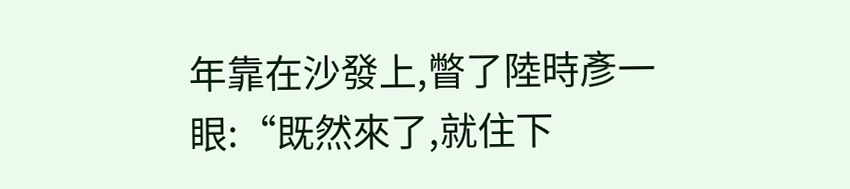年靠在沙發上,瞥了陸時彥一眼:“既然來了,就住下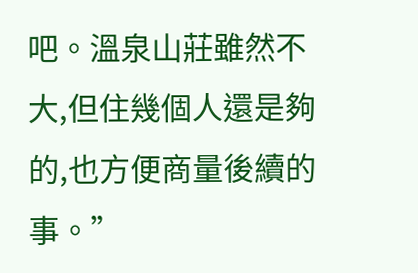吧。溫泉山莊雖然不大,但住幾個人還是夠的,也方便商量後續的事。”